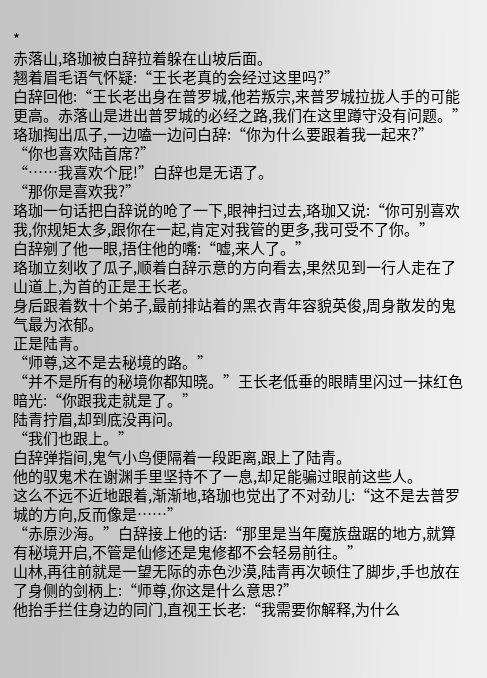*
赤落山,珞珈被白辞拉着躲在山坡后面。
翘着眉毛语气怀疑:“王长老真的会经过这里吗?”
白辞回他:“王长老出身在普罗城,他若叛宗,来普罗城拉拢人手的可能更高。赤落山是进出普罗城的必经之路,我们在这里蹲守没有问题。”
珞珈掏出瓜子,一边嗑一边问白辞:“你为什么要跟着我一起来?”
“你也喜欢陆首席?”
“……我喜欢个屁!”白辞也是无语了。
“那你是喜欢我?”
珞珈一句话把白辞说的呛了一下,眼神扫过去,珞珈又说:“你可别喜欢我,你规矩太多,跟你在一起,肯定对我管的更多,我可受不了你。”
白辞剜了他一眼,捂住他的嘴:“嘘,来人了。”
珞珈立刻收了瓜子,顺着白辞示意的方向看去,果然见到一行人走在了山道上,为首的正是王长老。
身后跟着数十个弟子,最前排站着的黑衣青年容貌英俊,周身散发的鬼气最为浓郁。
正是陆青。
“师尊,这不是去秘境的路。”
“并不是所有的秘境你都知晓。”王长老低垂的眼睛里闪过一抹红色暗光:“你跟我走就是了。”
陆青拧眉,却到底没再问。
“我们也跟上。”
白辞弹指间,鬼气小鸟便隔着一段距离,跟上了陆青。
他的驭鬼术在谢渊手里坚持不了一息,却足能骗过眼前这些人。
这么不远不近地跟着,渐渐地,珞珈也觉出了不对劲儿:“这不是去普罗城的方向,反而像是……”
“赤原沙海。”白辞接上他的话:“那里是当年魔族盘踞的地方,就算有秘境开启,不管是仙修还是鬼修都不会轻易前往。”
山林,再往前就是一望无际的赤色沙漠,陆青再次顿住了脚步,手也放在了身侧的剑柄上:“师尊,你这是什么意思?”
他抬手拦住身边的同门,直视王长老:“我需要你解释,为什么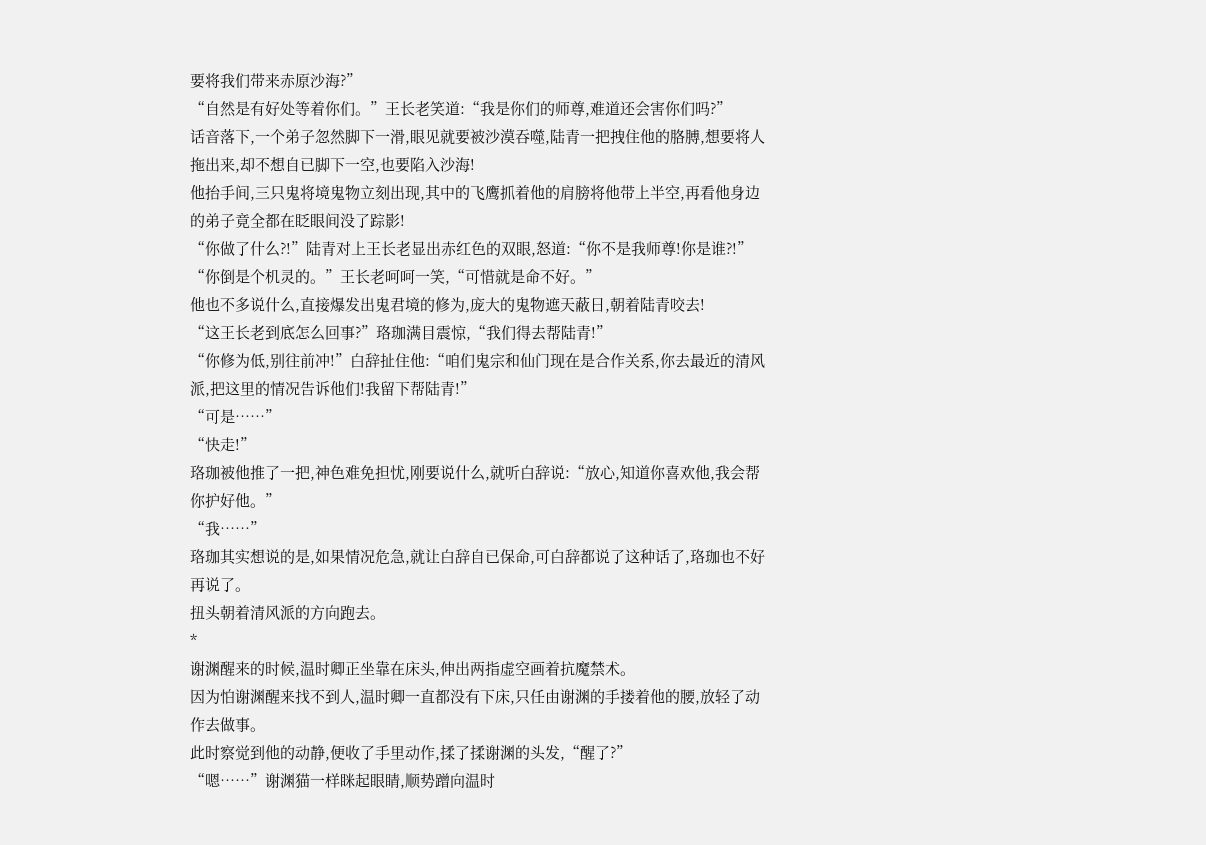要将我们带来赤原沙海?”
“自然是有好处等着你们。”王长老笑道:“我是你们的师尊,难道还会害你们吗?”
话音落下,一个弟子忽然脚下一滑,眼见就要被沙漠吞噬,陆青一把拽住他的胳膊,想要将人拖出来,却不想自已脚下一空,也要陷入沙海!
他抬手间,三只鬼将境鬼物立刻出现,其中的飞鹰抓着他的肩膀将他带上半空,再看他身边的弟子竟全都在眨眼间没了踪影!
“你做了什么?!”陆青对上王长老显出赤红色的双眼,怒道:“你不是我师尊!你是谁?!”
“你倒是个机灵的。”王长老呵呵一笑,“可惜就是命不好。”
他也不多说什么,直接爆发出鬼君境的修为,庞大的鬼物遮天蔽日,朝着陆青咬去!
“这王长老到底怎么回事?”珞珈满目震惊,“我们得去帮陆青!”
“你修为低,别往前冲!”白辞扯住他:“咱们鬼宗和仙门现在是合作关系,你去最近的清风派,把这里的情况告诉他们!我留下帮陆青!”
“可是……”
“快走!”
珞珈被他推了一把,神色难免担忧,刚要说什么,就听白辞说:“放心,知道你喜欢他,我会帮你护好他。”
“我……”
珞珈其实想说的是,如果情况危急,就让白辞自已保命,可白辞都说了这种话了,珞珈也不好再说了。
扭头朝着清风派的方向跑去。
*
谢渊醒来的时候,温时卿正坐靠在床头,伸出两指虚空画着抗魔禁术。
因为怕谢渊醒来找不到人,温时卿一直都没有下床,只任由谢渊的手搂着他的腰,放轻了动作去做事。
此时察觉到他的动静,便收了手里动作,揉了揉谢渊的头发,“醒了?”
“嗯……”谢渊猫一样眯起眼睛,顺势蹭向温时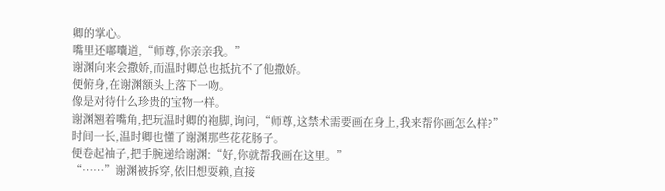卿的掌心。
嘴里还嘟囔道,“师尊,你亲亲我。”
谢渊向来会撒娇,而温时卿总也抵抗不了他撒娇。
便俯身,在谢渊额头上落下一吻。
像是对待什么珍贵的宝物一样。
谢渊翘着嘴角,把玩温时卿的袍脚,询问,“师尊,这禁术需要画在身上,我来帮你画怎么样?”
时间一长,温时卿也懂了谢渊那些花花肠子。
便卷起袖子,把手腕递给谢渊:“好,你就帮我画在这里。”
“……”谢渊被拆穿,依旧想耍赖,直接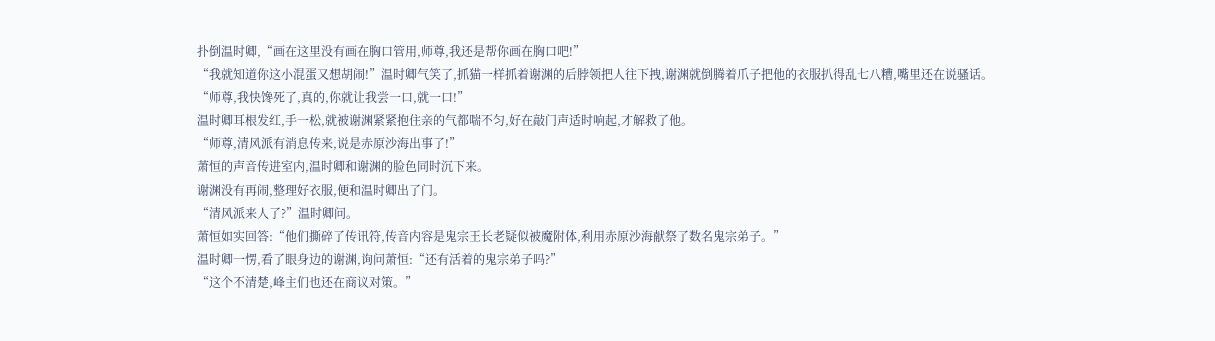扑倒温时卿,“画在这里没有画在胸口管用,师尊,我还是帮你画在胸口吧!”
“我就知道你这小混蛋又想胡闹!”温时卿气笑了,抓猫一样抓着谢渊的后脖领把人往下拽,谢渊就倒腾着爪子把他的衣服扒得乱七八糟,嘴里还在说骚话。
“师尊,我快馋死了,真的,你就让我尝一口,就一口!”
温时卿耳根发红,手一松,就被谢渊紧紧抱住亲的气都喘不匀,好在敲门声适时响起,才解救了他。
“师尊,清风派有消息传来,说是赤原沙海出事了!”
萧恒的声音传进室内,温时卿和谢渊的脸色同时沉下来。
谢渊没有再闹,整理好衣服,便和温时卿出了门。
“清风派来人了?”温时卿问。
萧恒如实回答:“他们撕碎了传讯符,传音内容是鬼宗王长老疑似被魔附体,利用赤原沙海献祭了数名鬼宗弟子。”
温时卿一愣,看了眼身边的谢渊,询问萧恒:“还有活着的鬼宗弟子吗?”
“这个不清楚,峰主们也还在商议对策。”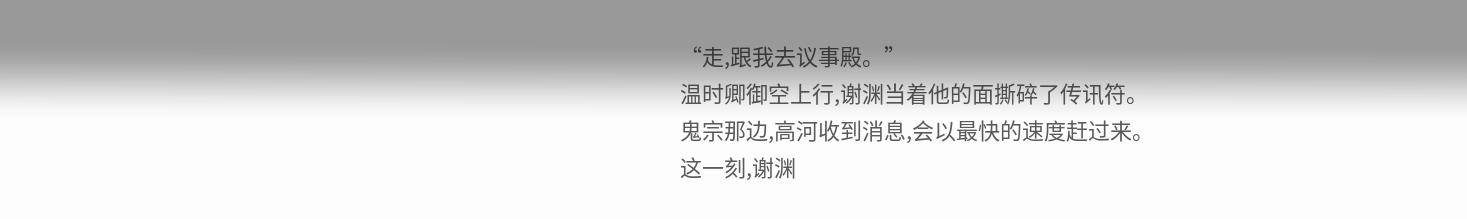“走,跟我去议事殿。”
温时卿御空上行,谢渊当着他的面撕碎了传讯符。
鬼宗那边,高河收到消息,会以最快的速度赶过来。
这一刻,谢渊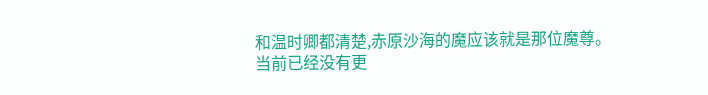和温时卿都清楚,赤原沙海的魔应该就是那位魔尊。
当前已经没有更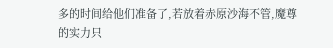多的时间给他们准备了,若放着赤原沙海不管,魔尊的实力只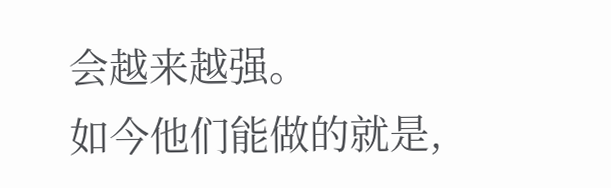会越来越强。
如今他们能做的就是,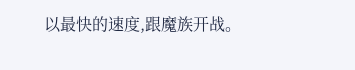以最快的速度,跟魔族开战。